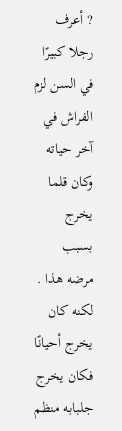? أعرف رجلا كبيرًا في السن لزم الفراش في آخر حياته وكان قلما يخرج بسبب مرضه هذا . لكنه كان يخرج أحيانًا فكان يخرج جلبابه منظم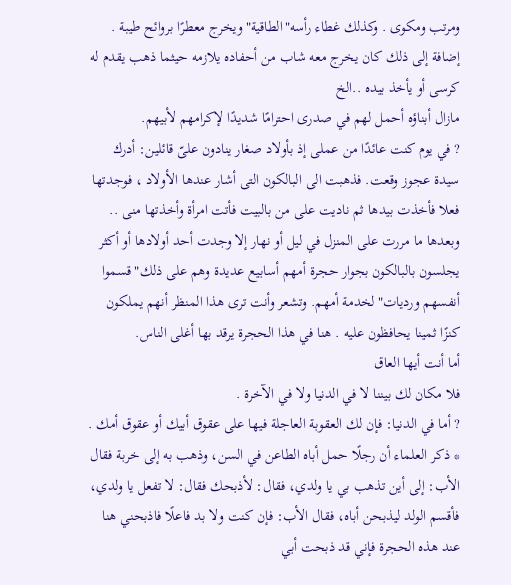ومرتب ومكوى . وكذلك غطاء رأسه"الطاقية"ويخرج معطرًا بروائح طيبة . إضافة إلى ذلك كان يخرج معه شاب من أحفاده يلازمه حيثما ذهب يقدم له كرسى أو يأخذ بيده ..الخ
مازال أبناؤه أحمل لهم في صدرى احترامًا شديدًا لإكرامهم لأبيهم.
? في يوم كنت عائدًا من عملى إذ بأولاد صغار ينادون علىّ قائلين: أدرك سيدة عجوز وقعت. فذهبت الى البالكون التى أشار عندها الأولاد ، فوجدتها فعلا فأخذت بيدها ثم ناديت على من بالبيت فأتت امرأة وأخذتها منى .. وبعدها ما مررت على المنزل في ليل أو نهار إلا وجدت أحد أولادها أو أكثر يجلسون بالبالكون بجوار حجرة أمهم أسابيع عديدة وهم على ذلك"قسموا أنفسهم ورديات"لخدمة أمهم. وتشعر وأنت ترى هذا المنظر أنهم يملكون كنزًا ثمينا يحافظون عليه . هنا في هذا الحجرة يرقد بها أغلى الناس.
أما أنت أيها العاق
فلا مكان لك بيننا لا في الدنيا ولا في الآخرة .
? أما في الدنيا: فإن لك العقوبة العاجلة فيها على عقوق أبيك أو عقوق أمك .
* ذكر العلماء أن رجلًا حمل أباه الطاعن في السن، وذهب به إلى خربة فقال الأب: إلى أين تذهب بي يا ولدي، فقال: لأذبحك فقال: لا تفعل يا ولدي، فأقسم الولد ليذبحن أباه، فقال الأب: فإن كنت ولا بد فاعلًا فاذبحني هنا عند هذه الحجرة فإني قد ذبحت أبي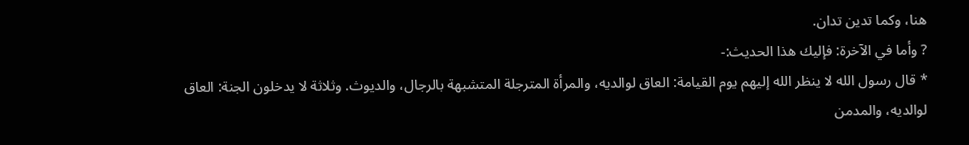هنا، وكما تدين تدان.
? وأما في الآخرة: فإليك هذا الحديث:-
* قال رسول الله لا ينظر الله إليهم يوم القيامة: العاق لوالديه، والمرأة المترجلة المتشبهة بالرجال، والديوث. وثلاثة لا يدخلون الجنة: العاق لوالديه، والمدمن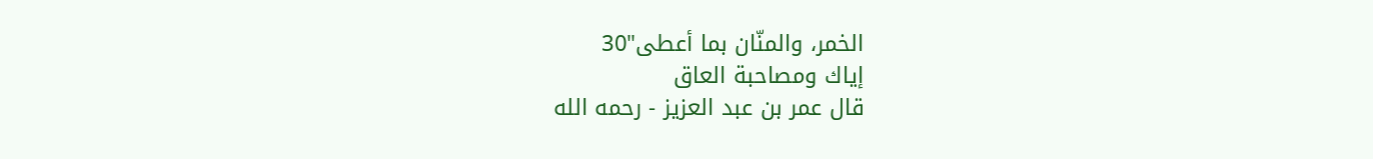الخمر، والمنّان بما أعطى"30
إياك ومصاحبة العاق
قال عمر بن عبد العزيز - رحمه الله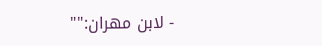- لابن مهران:""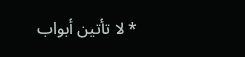* لا تأتين أبواب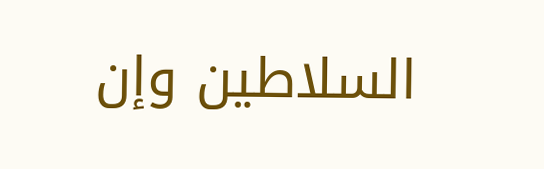السلاطين وإن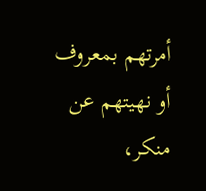أمرتهم بمعروف أو نهيتهم عن منكر،